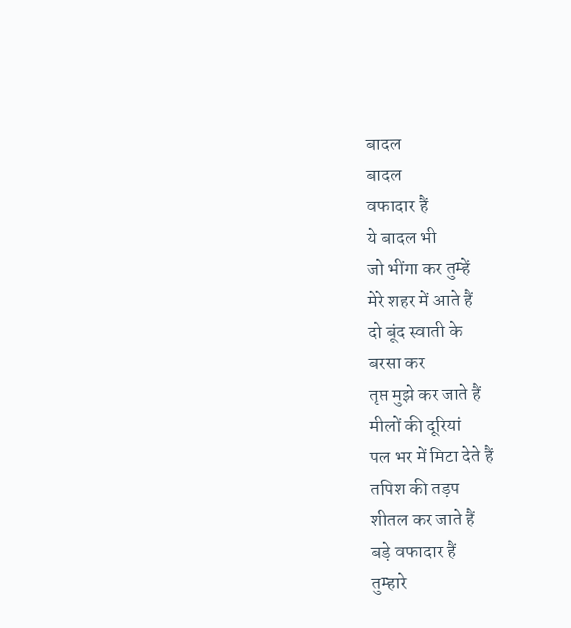बादल
बादल
वफादार हैं
ये बादल भी
जो भींगा कर तुम्हें
मेरे शहर में आते हैं
दो बूंद स्वाती के
बरसा कर
तृप्त मुझे कर जाते हैं
मीलों की दूरियां
पल भर में मिटा देते हैं
तपिश की तड़प
शीतल कर जाते हैं
बड़े वफादार हैं
तुम्हारे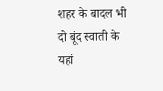शहर के बादल भी
दो बूंद स्वाती के
यहां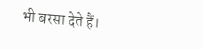भी बरसा देते हैं।